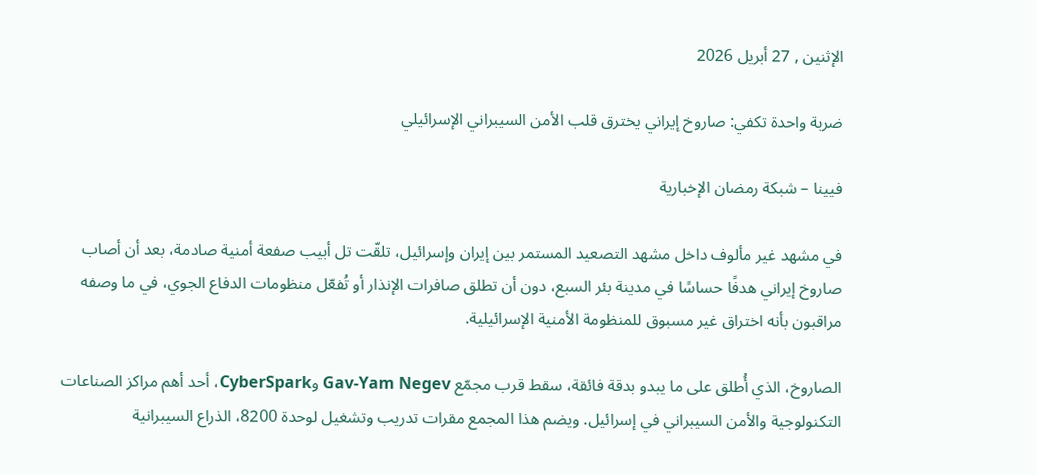الإثنين , 27 أبريل 2026

ضربة واحدة تكفي: صاروخ إيراني يخترق قلب الأمن السيبراني الإسرائيلي

فيينا – شبكة رمضان الإخبارية

في مشهد غير مألوف داخل مشهد التصعيد المستمر بين إيران وإسرائيل، تلقّت تل أبيب صفعة أمنية صادمة، بعد أن أصاب صاروخ إيراني هدفًا حساسًا في مدينة بئر السبع، دون أن تطلق صافرات الإنذار أو تُفعّل منظومات الدفاع الجوي، في ما وصفه مراقبون بأنه اختراق غير مسبوق للمنظومة الأمنية الإسرائيلية.

الصاروخ، الذي أُطلق على ما يبدو بدقة فائقة، سقط قرب مجمّع Gav-Yam Negev وCyberSpark، أحد أهم مراكز الصناعات التكنولوجية والأمن السيبراني في إسرائيل. ويضم هذا المجمع مقرات تدريب وتشغيل لوحدة 8200، الذراع السيبرانية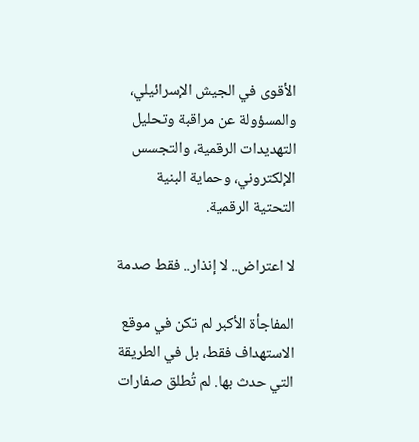الأقوى في الجيش الإسرائيلي، والمسؤولة عن مراقبة وتحليل التهديدات الرقمية، والتجسس الإلكتروني، وحماية البنية التحتية الرقمية.

لا اعتراض.. لا إنذار.. فقط صدمة

المفاجأة الأكبر لم تكن في موقع الاستهداف فقط، بل في الطريقة التي حدث بها. لم تُطلق صفارات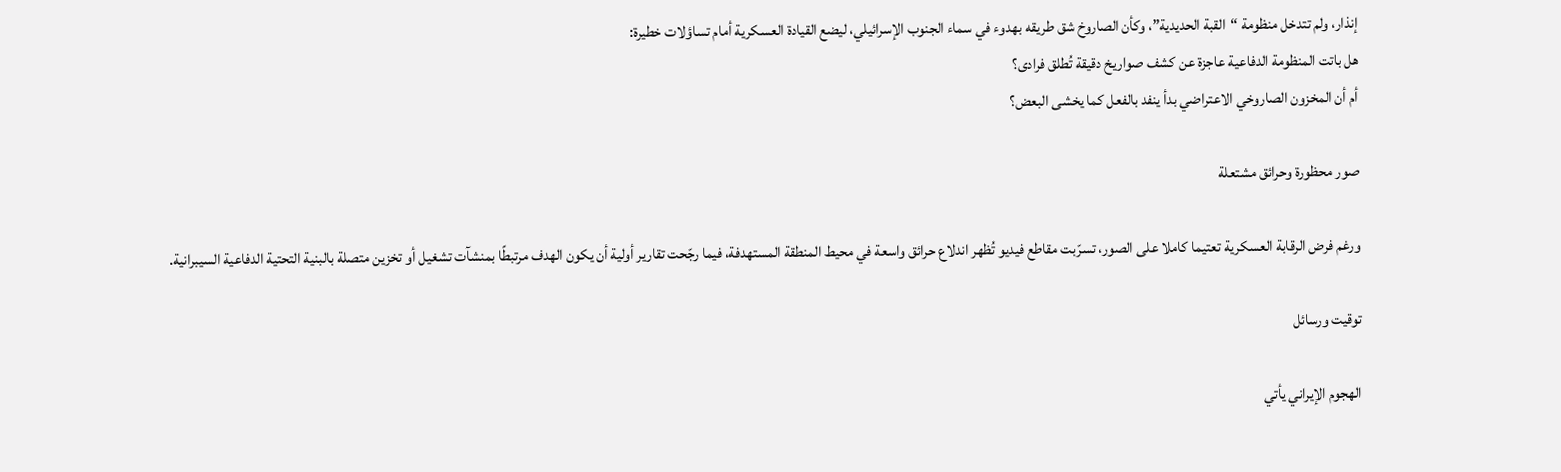إنذار، ولم تتدخل منظومة “القبة الحديدية”، وكأن الصاروخ شق طريقه بهدوء في سماء الجنوب الإسرائيلي، ليضع القيادة العسكرية أمام تساؤلات خطيرة:
هل باتت المنظومة الدفاعية عاجزة عن كشف صواريخ دقيقة تُطلق فرادى؟
أم أن المخزون الصاروخي الاعتراضي بدأ ينفد بالفعل كما يخشى البعض؟

صور محظورة وحرائق مشتعلة

ورغم فرض الرقابة العسكرية تعتيما كاملا على الصور، تسرّبت مقاطع فيديو تُظهر اندلاع حرائق واسعة في محيط المنطقة المستهدفة، فيما رجّحت تقارير أولية أن يكون الهدف مرتبطًا بمنشآت تشغيل أو تخزين متصلة بالبنية التحتية الدفاعية السيبرانية.

توقيت ورسائل

الهجوم الإيراني يأتي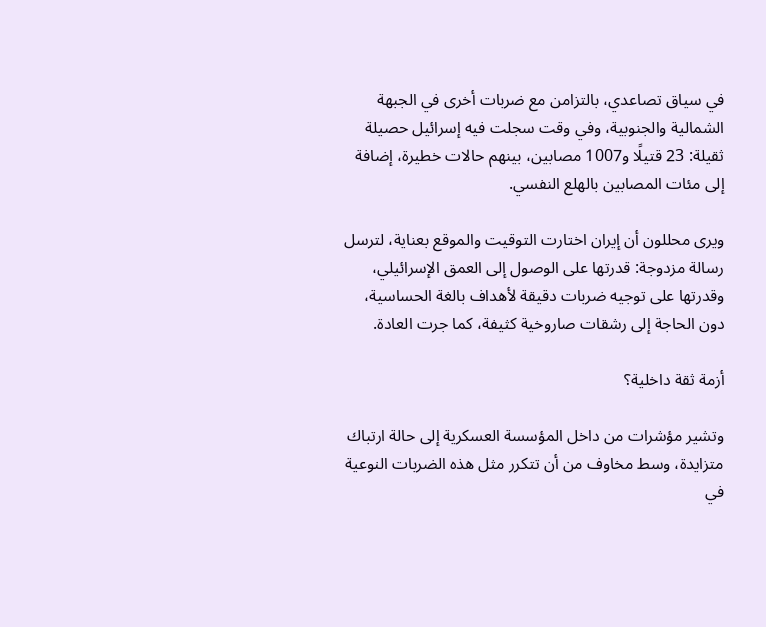في سياق تصاعدي، بالتزامن مع ضربات أخرى في الجبهة الشمالية والجنوبية، وفي وقت سجلت فيه إسرائيل حصيلة ثقيلة: 23 قتيلًا و1007 مصابين، بينهم حالات خطيرة، إضافة إلى مئات المصابين بالهلع النفسي.

ويرى محللون أن إيران اختارت التوقيت والموقع بعناية، لترسل رسالة مزدوجة: قدرتها على الوصول إلى العمق الإسرائيلي، وقدرتها على توجيه ضربات دقيقة لأهداف بالغة الحساسية، دون الحاجة إلى رشقات صاروخية كثيفة، كما جرت العادة.

أزمة ثقة داخلية؟

وتشير مؤشرات من داخل المؤسسة العسكرية إلى حالة ارتباك متزايدة، وسط مخاوف من أن تتكرر مثل هذه الضربات النوعية في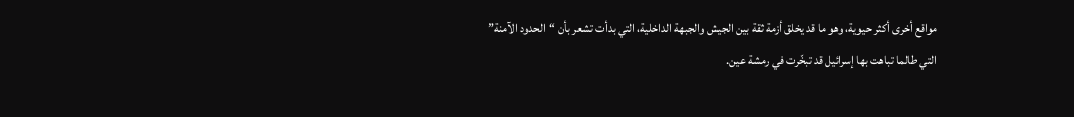مواقع أخرى أكثر حيوية، وهو ما قد يخلق أزمة ثقة بين الجيش والجبهة الداخلية، التي بدأت تشعر بأن “الحدود الآمنة” التي طالما تباهت بها إسرائيل قد تبخّرت في رمشة عين.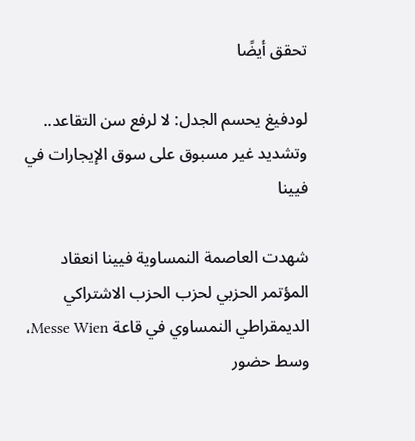تحقق أيضًا

لودفيغ يحسم الجدل: لا لرفع سن التقاعد.. وتشديد غير مسبوق على سوق الإيجارات في فيينا

شهدت العاصمة النمساوية فيينا انعقاد المؤتمر الحزبي لحزب الحزب الاشتراكي الديمقراطي النمساوي في قاعة Messe Wien، وسط حضور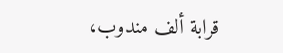قرابة ألف مندوب،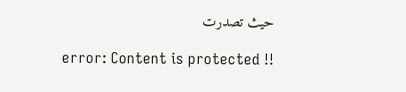حيث تصدرت

error: Content is protected !!